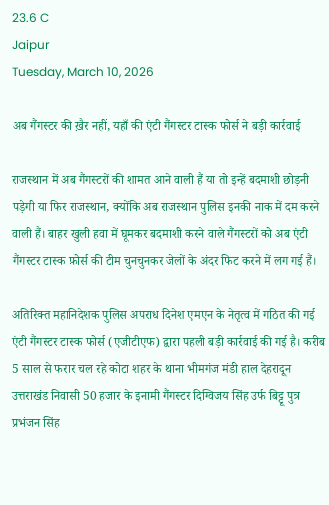23.6 C
Jaipur
Tuesday, March 10, 2026

अब गैंगस्टर की ख़ैर नहीं, यहाँ की एंटी गैंगस्टर टास्क फोर्स ने बड़ी कार्रवाई

राजस्थान में अब गैंगस्टरों की शामत आने वाली हैं या तो इन्हें बदमाशी छोड़नी पड़ेगी या फिर राजस्थान, क्योंकि अब राजस्थान पुलिस इनकी नाक में दम करने वाली हैं। बाहर खुली हवा में घूमकर बदमाशी करने वाले गैंगस्टरों को अब एंटी गैंगस्टर टास्क फ़ोर्स की टीम चुनचुनकर जेलों के अंदर फिट करने में लग गई हैं।

अतिरिक्त महानिदेशक पुलिस अपराध दिनेश एमएन के नेतृत्व में गठित की गई एंटी गैंगस्टर टास्क फोर्स (एजीटीएफ) द्वारा पहली बड़ी कार्रवाई की गई है। करीब 5 साल से फरार चल रहे कोटा शहर के थाना भीमगंज मंडी हाल देहरादून उत्तराखंड निवासी 50 हजार के इनामी गैंगस्टर दिग्विजय सिंह उर्फ बिट्टू पुत्र प्रभंजन सिंह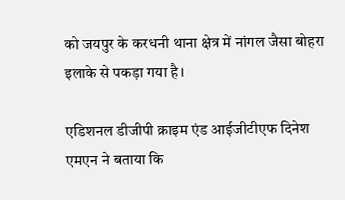को जयपुर के करधनी थाना क्षेत्र में नांगल जैसा बोहरा इलाके से पकड़ा गया है।

एडिशनल डीजीपी क्राइम एंड आईजीटीएफ दिनेश एमएन ने बताया कि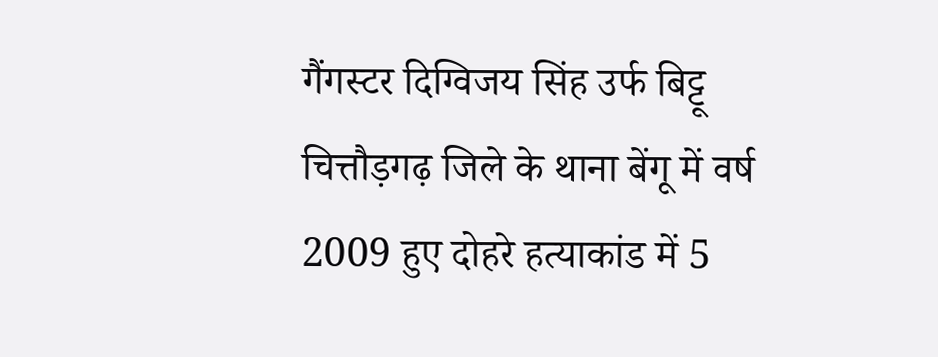गैंगस्टर दिग्विजय सिंह उर्फ बिट्टू चित्तौड़गढ़ जिले के थाना बेंगू में वर्ष 2009 हुए दोहरे हत्याकांड में 5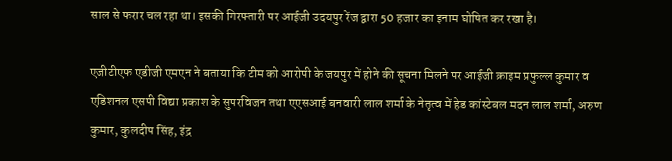साल से फरार चल रहा था। इसकी गिरफ्तारी पर आईजी उदयपुर रेंज द्वारा 50 हजार का इनाम घोषित कर रखा है।

एजीटीएफ एडीजी एमएन ने बताया कि टीम को आरोपी के जयपुर में होने की सूचना मिलने पर आईजी क्राइम प्रफुल्ल कुमार व एडिशनल एसपी विद्या प्रकाश के सुपरविजन तथा एएसआई बनवारी लाल शर्मा के नेतृत्व में हेड कांस्टेबल मदन लाल शर्मा, अरुण कुमार, कुलदीप सिंह, इंद्र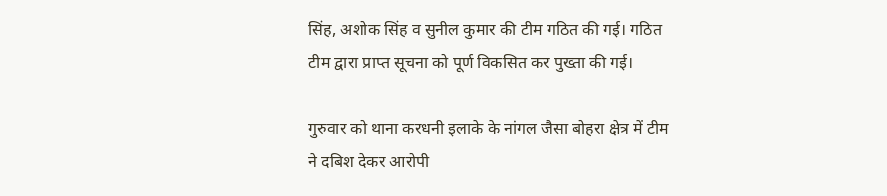सिंह, अशोक सिंह व सुनील कुमार की टीम गठित की गई। गठित टीम द्वारा प्राप्त सूचना को पूर्ण विकसित कर पुख्ता की गई।

गुरुवार को थाना करधनी इलाके के नांगल जैसा बोहरा क्षेत्र में टीम ने दबिश देकर आरोपी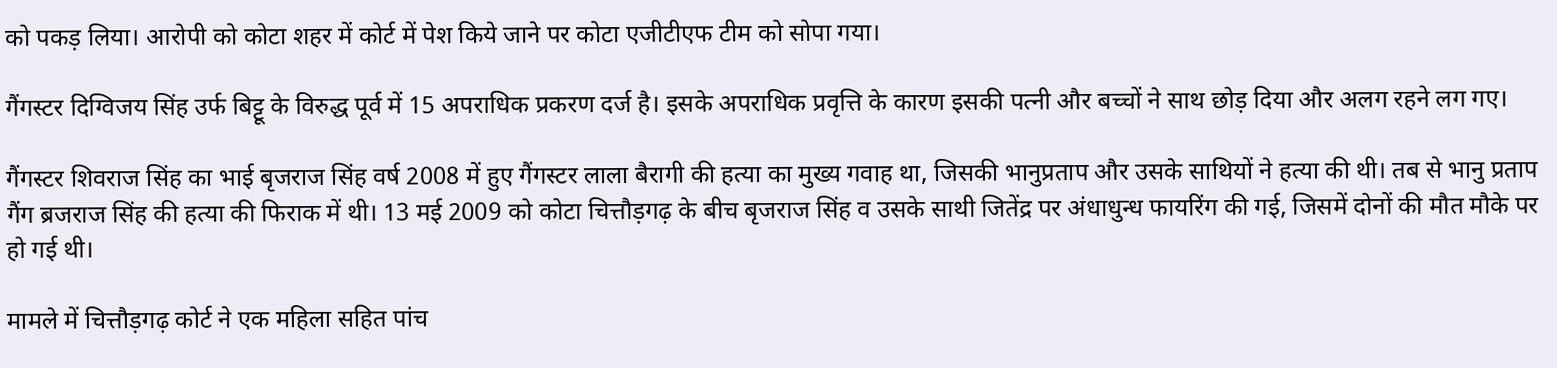को पकड़ लिया। आरोपी को कोटा शहर में कोर्ट में पेश किये जाने पर कोटा एजीटीएफ टीम को सोपा गया।

गैंगस्टर दिग्विजय सिंह उर्फ बिट्टू के विरुद्ध पूर्व में 15 अपराधिक प्रकरण दर्ज है। इसके अपराधिक प्रवृत्ति के कारण इसकी पत्नी और बच्चों ने साथ छोड़ दिया और अलग रहने लग गए।

गैंगस्टर शिवराज सिंह का भाई बृजराज सिंह वर्ष 2008 में हुए गैंगस्टर लाला बैरागी की हत्या का मुख्य गवाह था, जिसकी भानुप्रताप और उसके साथियों ने हत्या की थी। तब से भानु प्रताप गैंग ब्रजराज सिंह की हत्या की फिराक में थी। 13 मई 2009 को कोटा चित्तौड़गढ़ के बीच बृजराज सिंह व उसके साथी जितेंद्र पर अंधाधुन्ध फायरिंग की गई, जिसमें दोनों की मौत मौके पर हो गई थी।

मामले में चित्तौड़गढ़ कोर्ट ने एक महिला सहित पांच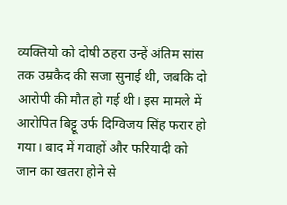व्यक्तियो को दोषी ठहरा उन्हें अंतिम सांस तक उम्रकैद की सजा सुनाई थी, जबकि दो आरोपी की मौत हो गई थी। इस मामले में आरोपित बिट्टू उर्फ दिग्विजय सिंह फरार हो गया। बाद में गवाहों और फरियादी को जान का खतरा होने से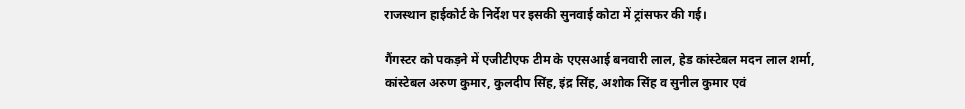राजस्थान हाईकोर्ट के निर्देश पर इसकी सुनवाई कोटा में ट्रांसफर की गई।

गैंगस्टर को पकड़ने में एजीटीएफ टीम के एएसआई बनवारी लाल, हेड कांस्टेबल मदन लाल शर्मा, कांस्टेबल अरुण कुमार, कुलदीप सिंह, इंद्र सिंह, अशोक सिंह व सुनील कुमार एवं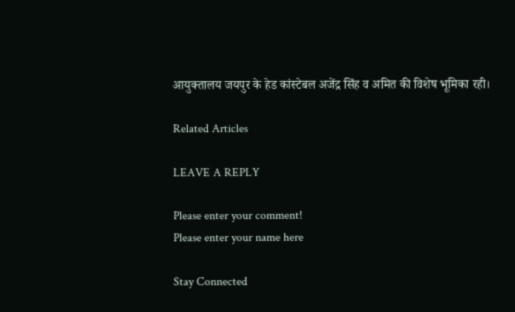आयुक्तालय जयपुर के हेड कांस्टेबल अजेंद्र सिंह व अमित की विशेष भूमिका रही।

Related Articles

LEAVE A REPLY

Please enter your comment!
Please enter your name here

Stay Connected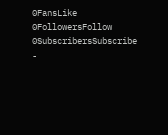0FansLike
0FollowersFollow
0SubscribersSubscribe
-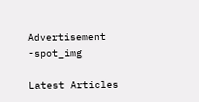Advertisement -spot_img

Latest Articles